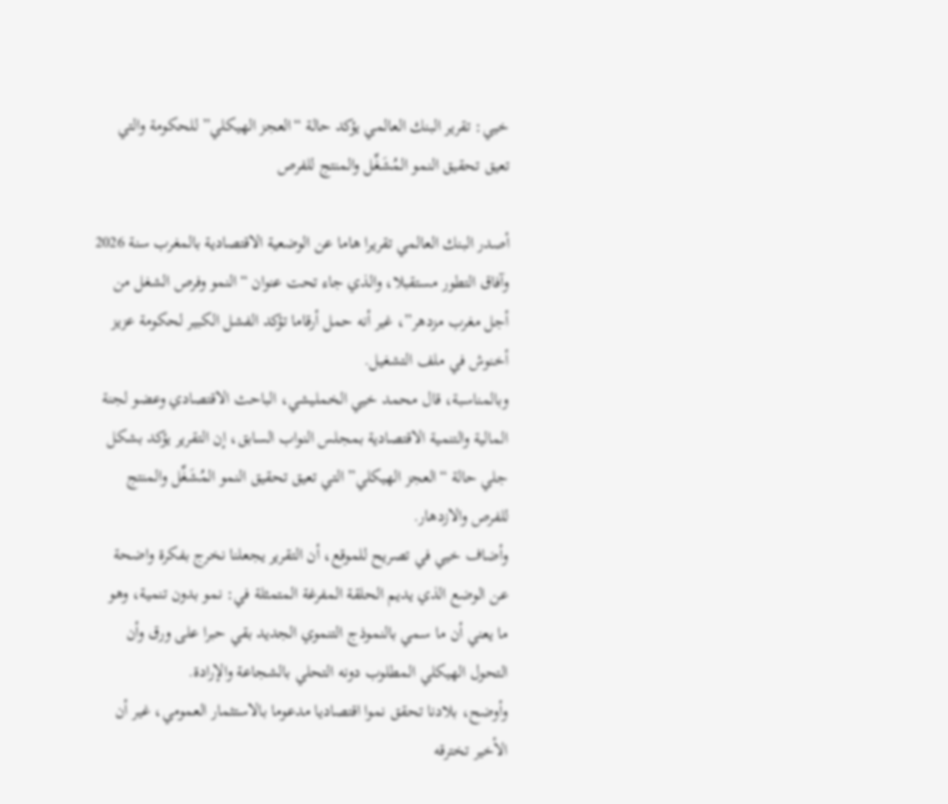خيي: تقرير البنك العالمي يؤكد حالة “العجز الهيكلي” للحكومة والتي تعيق تحقيق النمو المُشَغِّل والمنتج للفرص

أصدر البنك العالمي تقريرا هاما عن الوضعية الاقتصادية بالمغرب سنة 2026 وآفاق التطور مستقبلا، والذي جاء تحت عنوان “النمو وفرص الشغل من أجل مغرب مزدهر”، غير أنه حمل أرقاما تؤكد الفشل الكبير لحكومة عزيز أخنوش في ملف التشغيل.
وبالمناسبة، قال محمد خيي الخمليشي، الباحث الاقتصادي وعضو لجنة المالية والتنمية الاقتصادية بمجلس النواب السابق، إن التقرير يؤكد بشكل جلي حالة “العجز الهيكلي” التي تعيق تحقيق النمو المُشَغِّل والمنتج للفرص والازدهار.
وأضاف خيي في تصريح للموقع، أن التقرير يجعلنا نخرج بفكرة واضحة عن الوضع الذي يديم الحلقة المفرغة المتمثلة في: نمو بدون تنمية، وهو ما يعني أن ما سمي بالنموذج التنموي الجديد بقي حبرا على ورق وأن التحول الهيكلي المطلوب دونه التحلي بالشجاعة والإرادة.
وأوضح، بلادنا تحقق نموا اقتصاديا مدعوما بالاستثمار العمومي، غير أن الأخير تخترقه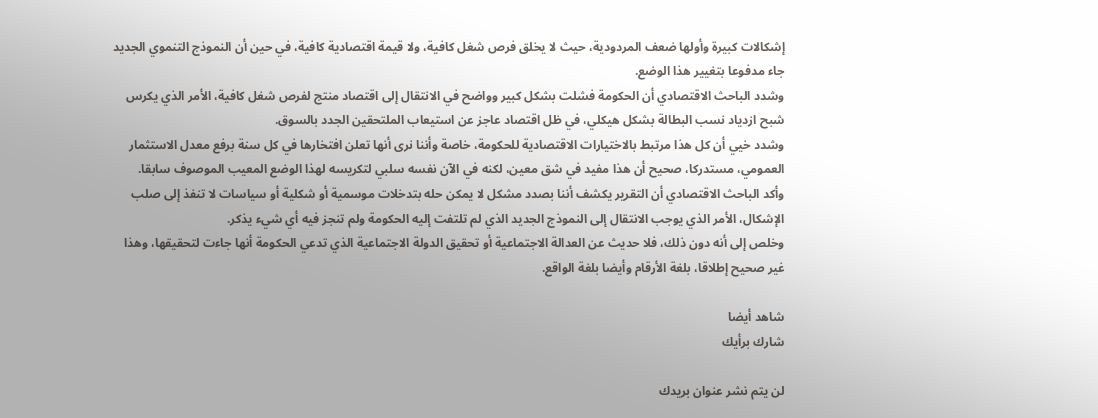إشكالات كبيرة وأولها ضعف المردودية، حيث لا يخلق فرص شغل كافية، ولا قيمة اقتصادية كافية، في حين أن النموذج التنموي الجديد جاء مدفوعا بتغيير هذا الوضع.
وشدد الباحث الاقتصادي أن الحكومة فشلت بشكل كبير وواضح في الانتقال إلى اقتصاد منتج لفرص شغل كافية، الأمر الذي يكرس شبح ازدياد نسب البطالة بشكل هيكلي، في ظل اقتصاد عاجز عن استيعاب الملتحقين الجدد بالسوق.
وشدد خيي أن كل هذا مرتبط بالاختيارات الاقتصادية للحكومة، خاصة وأننا نرى أنها تعلن افتخارها في كل سنة برفع معدل الاستثمار العمومي، مستدركا، صحيح أن هذا مفيد في شق معين، لكنه في الآن نفسه سلبي لتكريسه لهذا الوضع المعيب الموصوف سابقا.
وأكد الباحث الاقتصادي أن التقرير يكشف أننا بصدد مشكل لا يمكن حله بتدخلات موسمية أو شكلية أو سياسات لا تنفذ إلى صلب الإشكال، الأمر الذي يوجب الانتقال إلى النموذج الجديد الذي لم تلتفت إليه الحكومة ولم تنجز فيه أي شيء يذكر.
وخلص إلى أنه دون ذلك، فلا حديث عن العدالة الاجتماعية أو تحقيق الدولة الاجتماعية الذي تدعي الحكومة أنها جاءت لتحقيقها، وهذا غير صحيح إطلاقا، بلغة الأرقام وأيضا بلغة الواقع.

شاهد أيضا
شارك برأيك

لن يتم نشر عنوان بريدك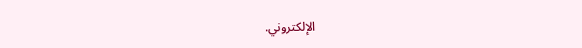الإلكتروني.